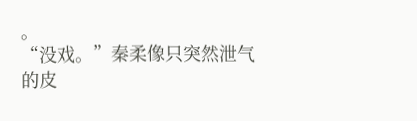。
“没戏。”秦柔像只突然泄气的皮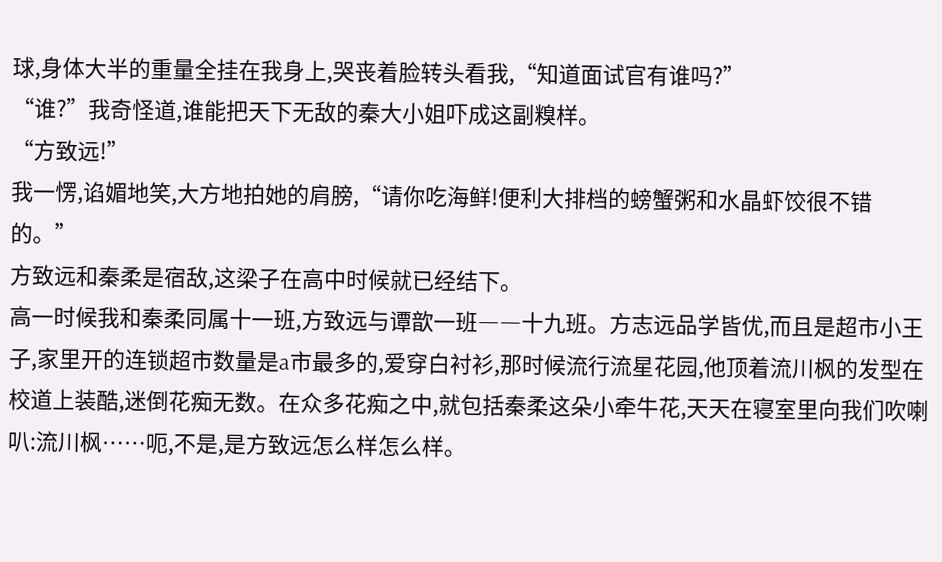球,身体大半的重量全挂在我身上,哭丧着脸转头看我,“知道面试官有谁吗?”
“谁?”我奇怪道,谁能把天下无敌的秦大小姐吓成这副糗样。
“方致远!”
我一愣,谄媚地笑,大方地拍她的肩膀,“请你吃海鲜!便利大排档的螃蟹粥和水晶虾饺很不错的。”
方致远和秦柔是宿敌,这梁子在高中时候就已经结下。
高一时候我和秦柔同属十一班,方致远与谭歆一班――十九班。方志远品学皆优,而且是超市小王子,家里开的连锁超市数量是a市最多的,爱穿白衬衫,那时候流行流星花园,他顶着流川枫的发型在校道上装酷,迷倒花痴无数。在众多花痴之中,就包括秦柔这朵小牵牛花,天天在寝室里向我们吹喇叭:流川枫……呃,不是,是方致远怎么样怎么样。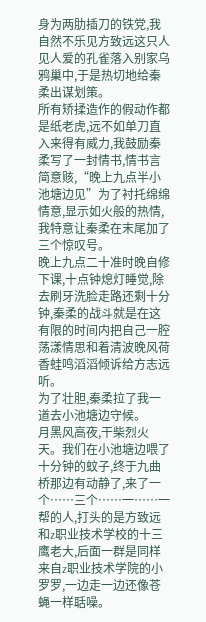身为两肋插刀的铁党,我自然不乐见方致远这只人见人爱的孔雀落入别家乌鸦巢中,于是热切地给秦柔出谋划策。
所有矫揉造作的假动作都是纸老虎,远不如单刀直入来得有威力,我鼓励秦柔写了一封情书,情书言简意赅,“晚上九点半小池塘边见”为了衬托绵绵情意,显示如火般的热情,我特意让秦柔在末尾加了三个惊叹号。
晚上九点二十准时晚自修下课,十点钟熄灯睡觉,除去刷牙洗脸走路还剩十分钟,秦柔的战斗就是在这有限的时间内把自己一腔荡漾情思和着清波晚风荷香蛙鸣滔滔倾诉给方志远听。
为了壮胆,秦柔拉了我一道去小池塘边守候。
月黑风高夜,干柴烈火天。我们在小池塘边喂了十分钟的蚊子,终于九曲桥那边有动静了,来了一个……三个……一……一帮的人,打头的是方致远和z职业技术学校的十三鹰老大,后面一群是同样来自z职业技术学院的小罗罗,一边走一边还像苍蝇一样聒噪。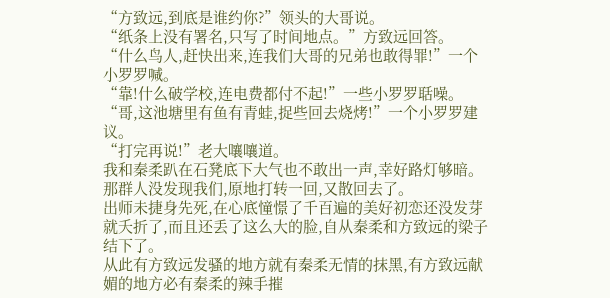“方致远,到底是谁约你?”领头的大哥说。
“纸条上没有署名,只写了时间地点。”方致远回答。
“什么鸟人,赶快出来,连我们大哥的兄弟也敢得罪!”一个小罗罗喊。
“靠!什么破学校,连电费都付不起!”一些小罗罗聒噪。
“哥,这池塘里有鱼有青蛙,捉些回去烧烤!”一个小罗罗建议。
“打完再说!”老大嚷嚷道。
我和秦柔趴在石凳底下大气也不敢出一声,幸好路灯够暗。那群人没发现我们,原地打转一回,又散回去了。
出师未捷身先死,在心底憧憬了千百遍的美好初恋还没发芽就夭折了,而且还丢了这么大的脸,自从秦柔和方致远的梁子结下了。
从此有方致远发骚的地方就有秦柔无情的抹黑,有方致远献媚的地方必有秦柔的辣手摧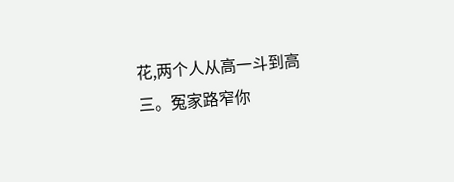花,两个人从高一斗到高三。冤家路窄你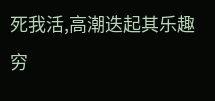死我活,高潮迭起其乐趣穷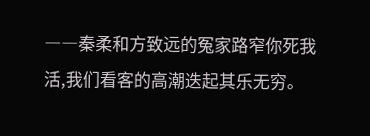――秦柔和方致远的冤家路窄你死我活,我们看客的高潮迭起其乐无穷。